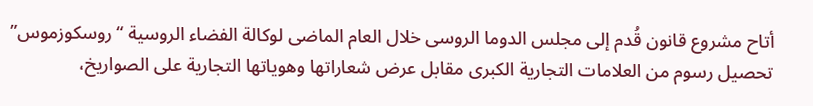أتاح مشروع قانون قُدم إلى مجلس الدوما الروسى خلال العام الماضى لوكالة الفضاء الروسية “روسكوزموس” تحصيل رسوم من العلامات التجارية الكبرى مقابل عرض شعاراتها وهوياتها التجارية على الصواريخ،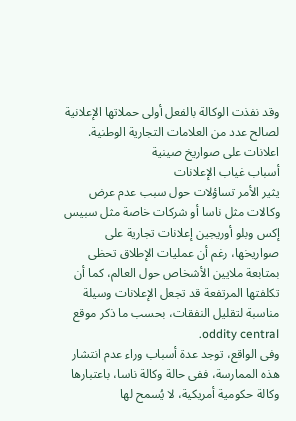وقد نفذت الوكالة بالفعل أولى حملاتها الإعلانية لصالح عدد من العلامات التجارية الوطنية.
اعلانات على صواريخ صينية
أسباب غياب الإعلانات
يثير الأمر تساؤلات حول سبب عدم عرض وكالات مثل ناسا أو شركات خاصة مثل سبيس إكس وبلو أوريجين إعلانات تجارية على صواريخها، رغم أن عمليات الإطلاق تحظى بمتابعة ملايين الأشخاص حول العالم، كما أن تكلفتها المرتفعة قد تجعل الإعلانات وسيلة مناسبة لتقليل النفقات، بحسب ما ذكر موقع oddity central.
وفى الواقع، توجد عدة أسباب وراء عدم انتشار هذه الممارسة، ففى حالة وكالة ناسا، باعتبارها وكالة حكومية أمريكية، لا يُسمح لها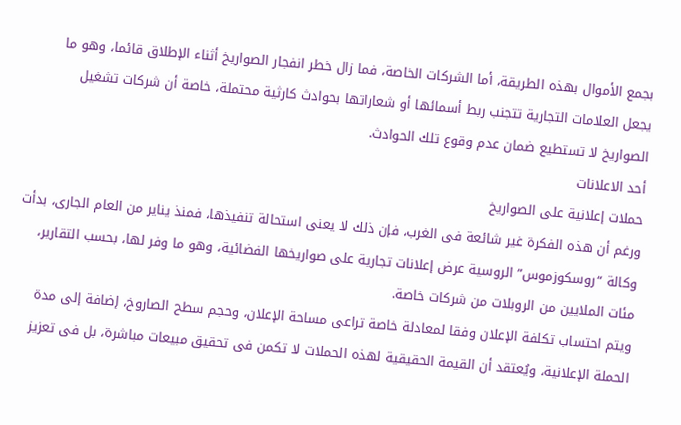بجمع الأموال بهذه الطريقة، أما الشركات الخاصة، فما زال خطر انفجار الصواريخ أثناء الإطلاق قائما، وهو ما يجعل العلامات التجارية تتجنب ربط أسمائها أو شعاراتها بحوادث كارثية محتملة، خاصة أن شركات تشغيل الصواريخ لا تستطيع ضمان عدم وقوع تلك الحوادث.
أحد الاعلانات
حملات إعلانية على الصواريخ
ورغم أن هذه الفكرة غير شائعة فى الغرب، فإن ذلك لا يعنى استحالة تنفيذها، فمنذ يناير من العام الجارى، بدأت وكالة “روسكوزموس” الروسية عرض إعلانات تجارية على صواريخها الفضائية، وهو ما وفر لها، بحسب التقارير، مئات الملايين من الروبلات من شركات خاصة.
ويتم احتساب تكلفة الإعلان وفقا لمعادلة خاصة تراعى مساحة الإعلان، وحجم سطح الصاروخ، إضافة إلى مدة الحملة الإعلانية، ويُعتقد أن القيمة الحقيقية لهذه الحملات لا تكمن فى تحقيق مبيعات مباشرة، بل فى تعزيز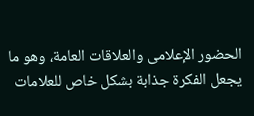الحضور الإعلامى والعلاقات العامة، وهو ما يجعل الفكرة جذابة بشكل خاص للعلامات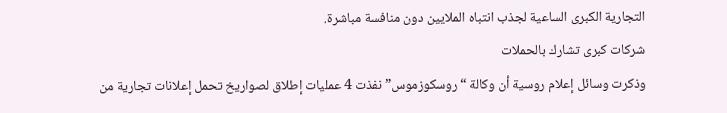التجارية الكبرى الساعية لجذب انتباه الملايين دون منافسة مباشرة.
شركات كبرى تشارك بالحملات
وذكرت وسائل إعلام روسية أن وكالة “روسكوزموس” نفذت 4 عمليات إطلاق لصواريخ تحمل إعلانات تجارية من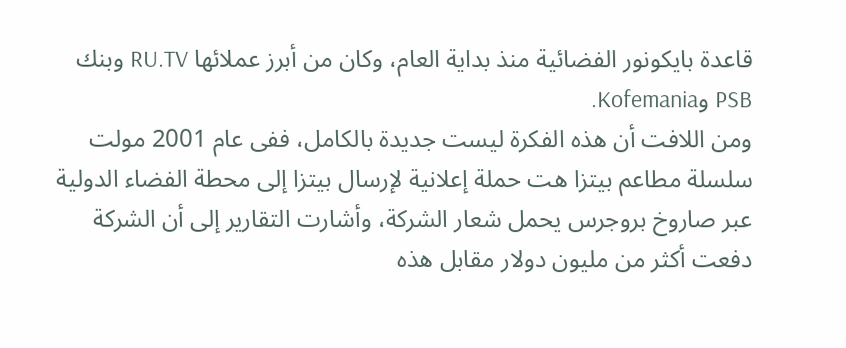قاعدة بايكونور الفضائية منذ بداية العام، وكان من أبرز عملائها RU.TV وبنك PSB وKofemania.
ومن اللافت أن هذه الفكرة ليست جديدة بالكامل، ففى عام 2001 مولت سلسلة مطاعم بيتزا هت حملة إعلانية لإرسال بيتزا إلى محطة الفضاء الدولية عبر صاروخ بروجرس يحمل شعار الشركة، وأشارت التقارير إلى أن الشركة دفعت أكثر من مليون دولار مقابل هذه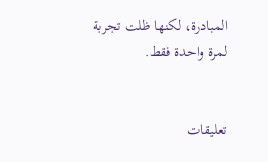المبادرة، لكنها ظلت تجربة لمرة واحدة فقط.


تعليقات